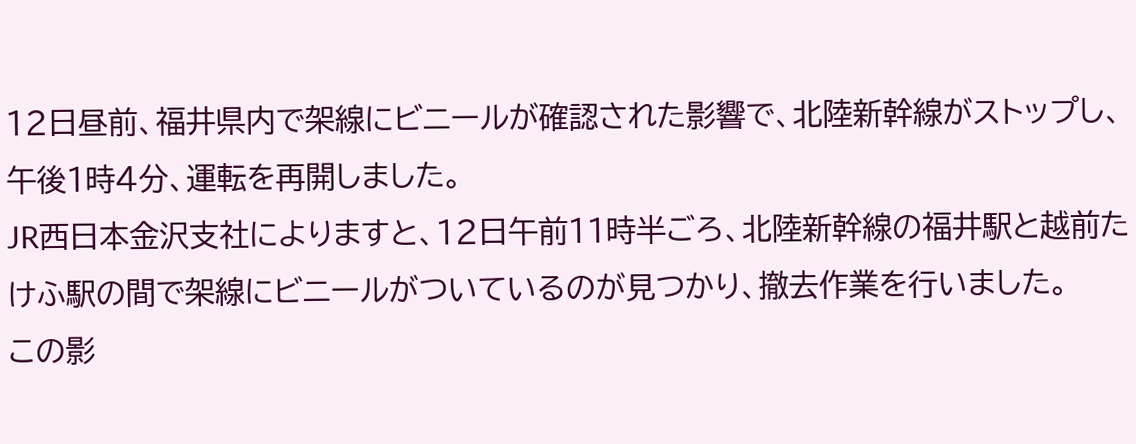12日昼前、福井県内で架線にビニールが確認された影響で、北陸新幹線がストップし、午後1時4分、運転を再開しました。
JR西日本金沢支社によりますと、12日午前11時半ごろ、北陸新幹線の福井駅と越前たけふ駅の間で架線にビニールがついているのが見つかり、撤去作業を行いました。
この影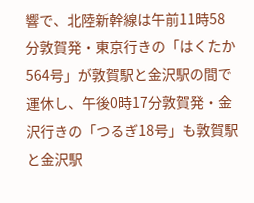響で、北陸新幹線は午前11時58分敦賀発・東京行きの「はくたか564号」が敦賀駅と金沢駅の間で運休し、午後0時17分敦賀発・金沢行きの「つるぎ18号」も敦賀駅と金沢駅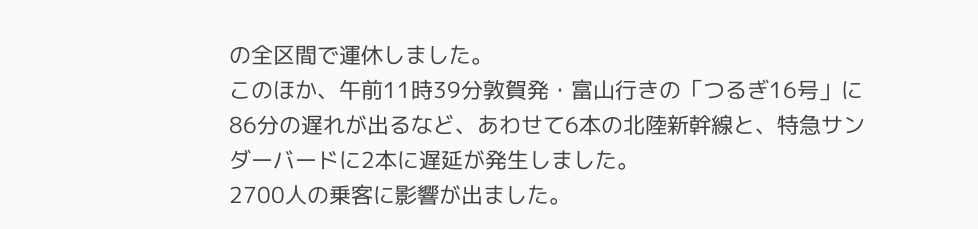の全区間で運休しました。
このほか、午前11時39分敦賀発・富山行きの「つるぎ16号」に86分の遅れが出るなど、あわせて6本の北陸新幹線と、特急サンダーバードに2本に遅延が発生しました。
2700人の乗客に影響が出ました。